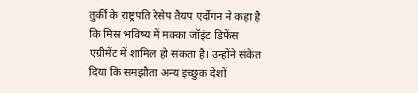तुर्की के राष्ट्रपति रेसेप तैयप एर्दोगन ने कहा है कि मिस्र भविष्य में मक्का जॉइंट डिफेंस एग्रीमेंट में शामिल हो सकता है। उन्होंने संकेत दिया कि समझौता अन्य इच्छुक देशों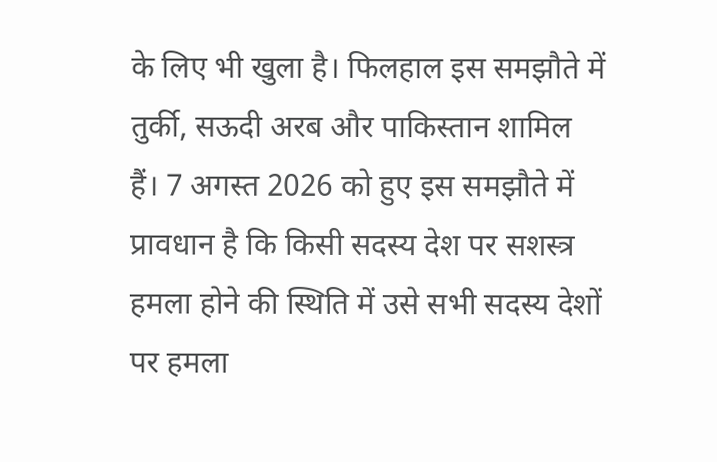के लिए भी खुला है। फिलहाल इस समझौते में तुर्की, सऊदी अरब और पाकिस्तान शामिल हैं। 7 अगस्त 2026 को हुए इस समझौते में प्रावधान है कि किसी सदस्य देश पर सशस्त्र हमला होने की स्थिति में उसे सभी सदस्य देशों पर हमला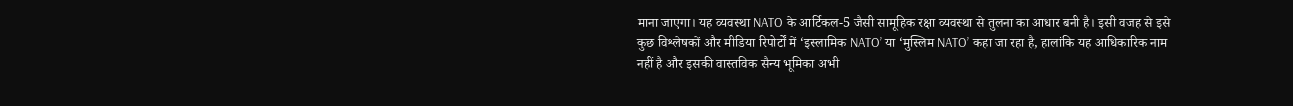माना जाएगा। यह व्यवस्था NATO के आर्टिकल-5 जैसी सामूहिक रक्षा व्यवस्था से तुलना का आधार बनी है। इसी वजह से इसे कुछ विश्लेषकों और मीडिया रिपोर्टों में ‘इस्लामिक NATO’ या ‘मुस्लिम NATO’ कहा जा रहा है, हालांकि यह आधिकारिक नाम नहीं है और इसकी वास्तविक सैन्य भूमिका अभी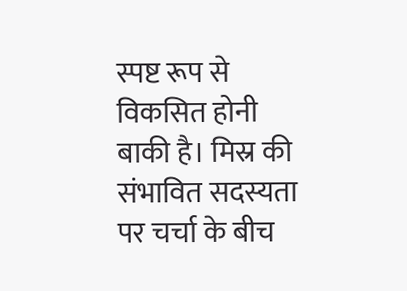स्पष्ट रूप से विकसित होनी बाकी है। मिस्र की संभावित सदस्यता पर चर्चा के बीच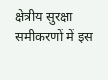क्षेत्रीय सुरक्षा समीकरणों में इस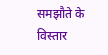समझौते के विस्तार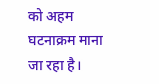को अहम घटनाक्रम माना जा रहा है।